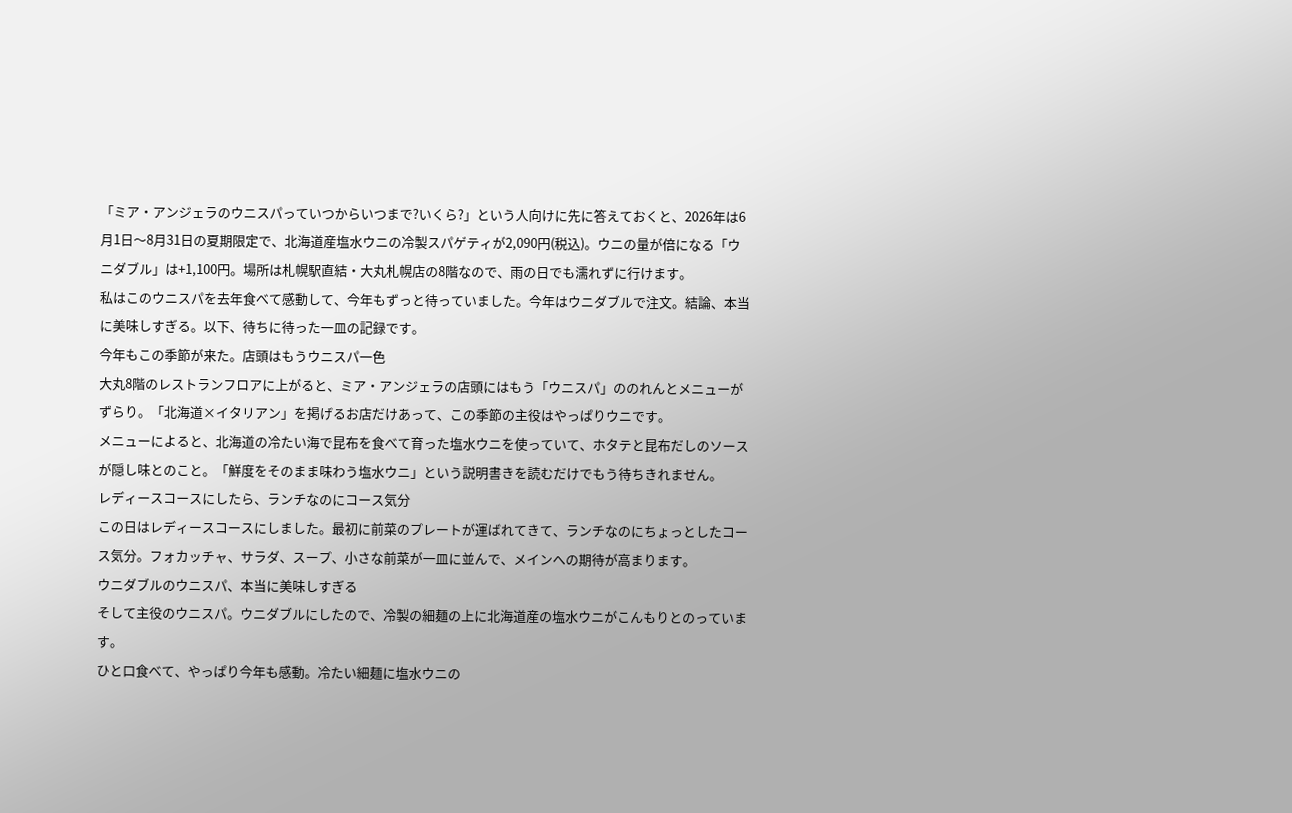「ミア・アンジェラのウニスパっていつからいつまで?いくら?」という人向けに先に答えておくと、2026年は6月1日〜8月31日の夏期限定で、北海道産塩水ウニの冷製スパゲティが2,090円(税込)。ウニの量が倍になる「ウニダブル」は+1,100円。場所は札幌駅直結・大丸札幌店の8階なので、雨の日でも濡れずに行けます。
私はこのウニスパを去年食べて感動して、今年もずっと待っていました。今年はウニダブルで注文。結論、本当に美味しすぎる。以下、待ちに待った一皿の記録です。
今年もこの季節が来た。店頭はもうウニスパ一色
大丸8階のレストランフロアに上がると、ミア・アンジェラの店頭にはもう「ウニスパ」ののれんとメニューがずらり。「北海道×イタリアン」を掲げるお店だけあって、この季節の主役はやっぱりウニです。
メニューによると、北海道の冷たい海で昆布を食べて育った塩水ウニを使っていて、ホタテと昆布だしのソースが隠し味とのこと。「鮮度をそのまま味わう塩水ウニ」という説明書きを読むだけでもう待ちきれません。
レディースコースにしたら、ランチなのにコース気分
この日はレディースコースにしました。最初に前菜のプレートが運ばれてきて、ランチなのにちょっとしたコース気分。フォカッチャ、サラダ、スープ、小さな前菜が一皿に並んで、メインへの期待が高まります。
ウニダブルのウニスパ、本当に美味しすぎる
そして主役のウニスパ。ウニダブルにしたので、冷製の細麺の上に北海道産の塩水ウニがこんもりとのっています。
ひと口食べて、やっぱり今年も感動。冷たい細麺に塩水ウニの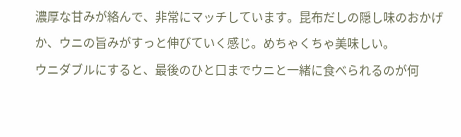濃厚な甘みが絡んで、非常にマッチしています。昆布だしの隠し味のおかげか、ウニの旨みがすっと伸びていく感じ。めちゃくちゃ美味しい。
ウニダブルにすると、最後のひと口までウニと一緒に食べられるのが何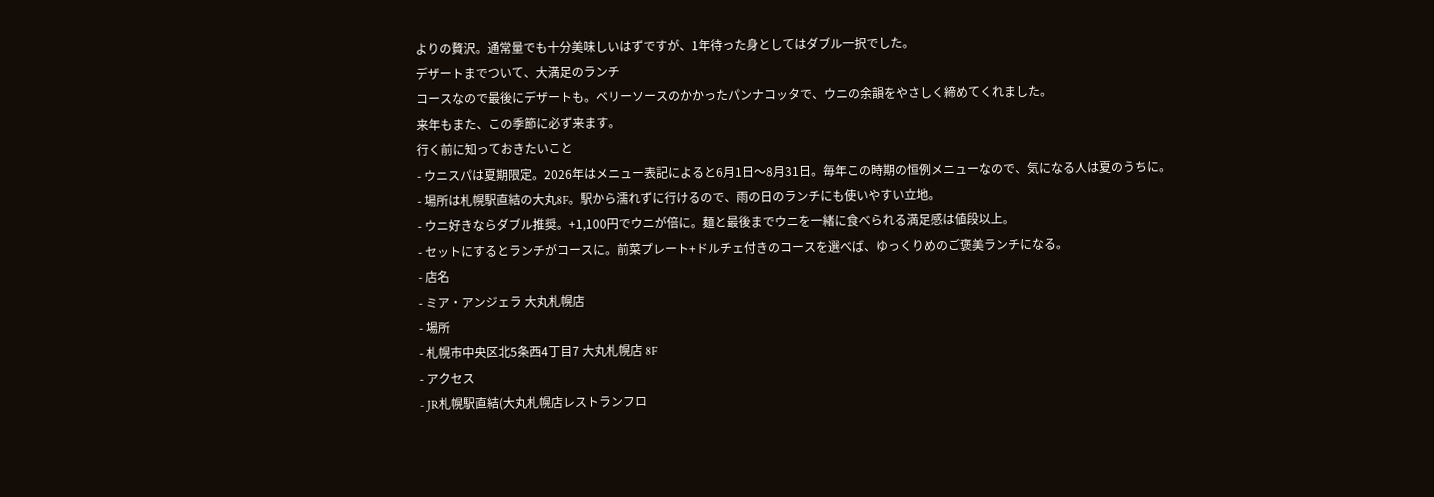よりの贅沢。通常量でも十分美味しいはずですが、1年待った身としてはダブル一択でした。
デザートまでついて、大満足のランチ
コースなので最後にデザートも。ベリーソースのかかったパンナコッタで、ウニの余韻をやさしく締めてくれました。
来年もまた、この季節に必ず来ます。
行く前に知っておきたいこと
- ウニスパは夏期限定。2026年はメニュー表記によると6月1日〜8月31日。毎年この時期の恒例メニューなので、気になる人は夏のうちに。
- 場所は札幌駅直結の大丸8F。駅から濡れずに行けるので、雨の日のランチにも使いやすい立地。
- ウニ好きならダブル推奨。+1,100円でウニが倍に。麺と最後までウニを一緒に食べられる満足感は値段以上。
- セットにするとランチがコースに。前菜プレート+ドルチェ付きのコースを選べば、ゆっくりめのご褒美ランチになる。
- 店名
- ミア・アンジェラ 大丸札幌店
- 場所
- 札幌市中央区北5条西4丁目7 大丸札幌店 8F
- アクセス
- JR札幌駅直結(大丸札幌店レストランフロ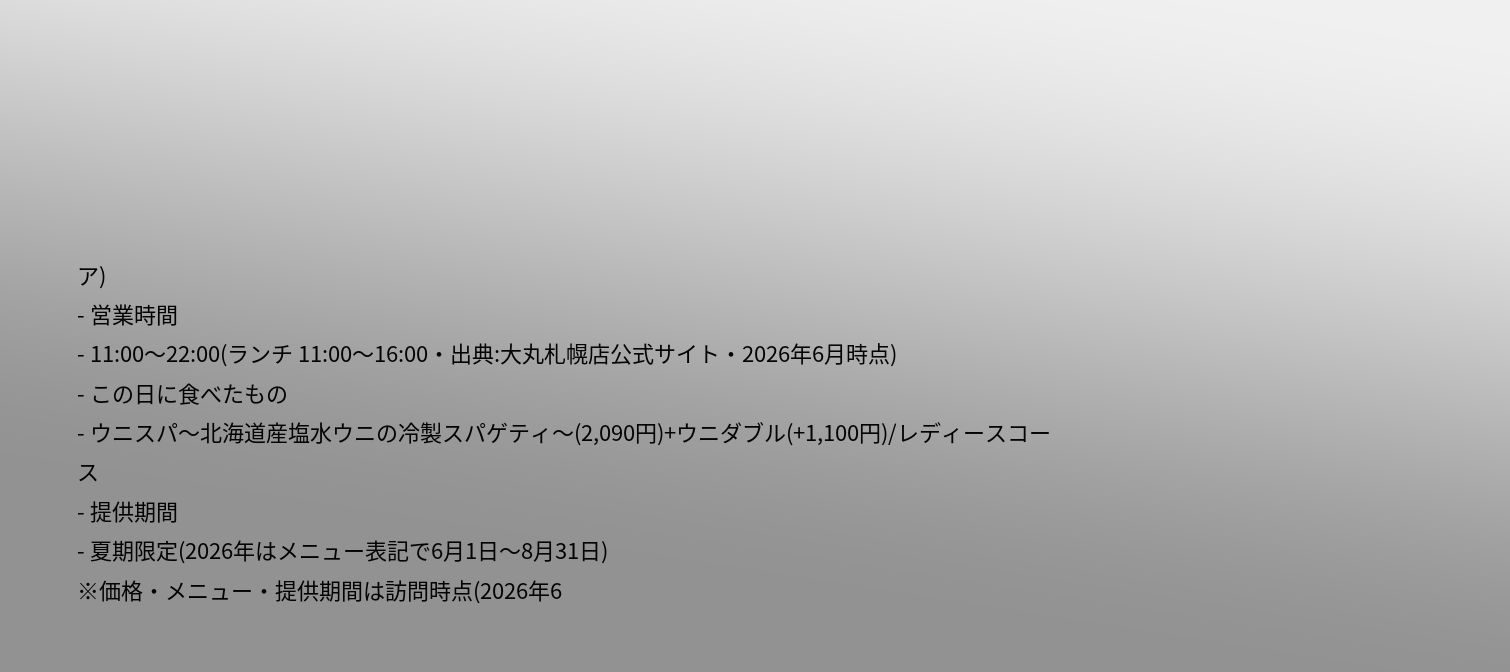ア)
- 営業時間
- 11:00〜22:00(ランチ 11:00〜16:00・出典:大丸札幌店公式サイト・2026年6月時点)
- この日に食べたもの
- ウニスパ〜北海道産塩水ウニの冷製スパゲティ〜(2,090円)+ウニダブル(+1,100円)/レディースコース
- 提供期間
- 夏期限定(2026年はメニュー表記で6月1日〜8月31日)
※価格・メニュー・提供期間は訪問時点(2026年6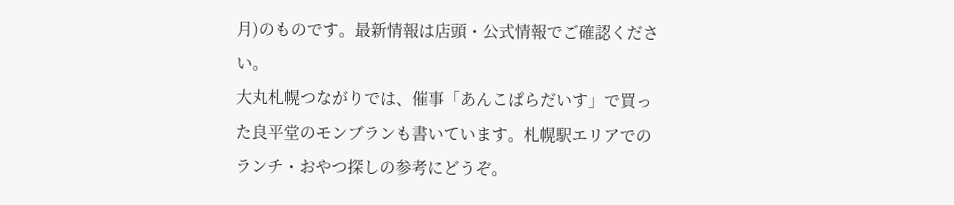月)のものです。最新情報は店頭・公式情報でご確認ください。
大丸札幌つながりでは、催事「あんこぱらだいす」で買った良平堂のモンブランも書いています。札幌駅エリアでのランチ・おやつ探しの参考にどうぞ。